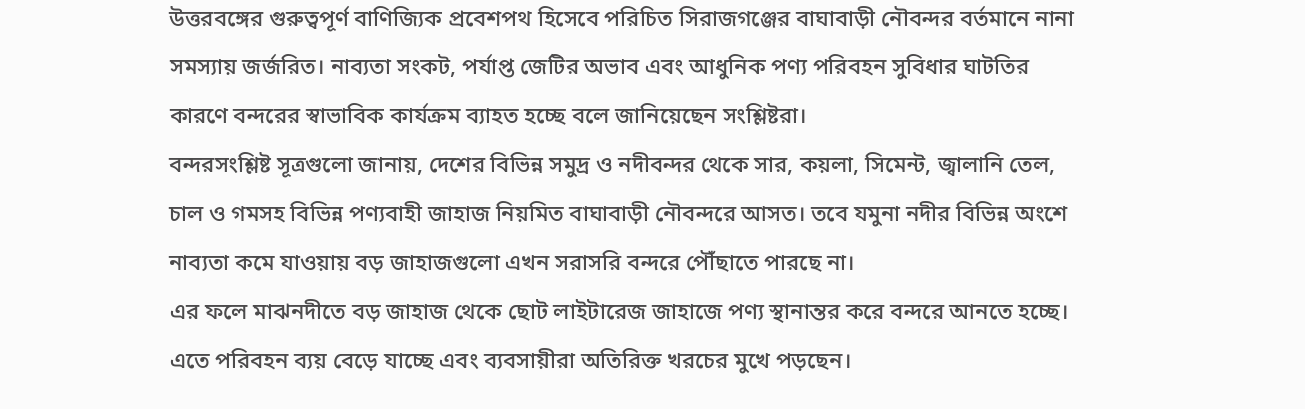উত্তরবঙ্গের গুরুত্বপূর্ণ বাণিজ্যিক প্রবেশপথ হিসেবে পরিচিত সিরাজগঞ্জের বাঘাবাড়ী নৌবন্দর বর্তমানে নানা সমস্যায় জর্জরিত। নাব্যতা সংকট, পর্যাপ্ত জেটির অভাব এবং আধুনিক পণ্য পরিবহন সুবিধার ঘাটতির কারণে বন্দরের স্বাভাবিক কার্যক্রম ব্যাহত হচ্ছে বলে জানিয়েছেন সংশ্লিষ্টরা।
বন্দরসংশ্লিষ্ট সূত্রগুলো জানায়, দেশের বিভিন্ন সমুদ্র ও নদীবন্দর থেকে সার, কয়লা, সিমেন্ট, জ্বালানি তেল, চাল ও গমসহ বিভিন্ন পণ্যবাহী জাহাজ নিয়মিত বাঘাবাড়ী নৌবন্দরে আসত। তবে যমুনা নদীর বিভিন্ন অংশে নাব্যতা কমে যাওয়ায় বড় জাহাজগুলো এখন সরাসরি বন্দরে পৌঁছাতে পারছে না।
এর ফলে মাঝনদীতে বড় জাহাজ থেকে ছোট লাইটারেজ জাহাজে পণ্য স্থানান্তর করে বন্দরে আনতে হচ্ছে। এতে পরিবহন ব্যয় বেড়ে যাচ্ছে এবং ব্যবসায়ীরা অতিরিক্ত খরচের মুখে পড়ছেন।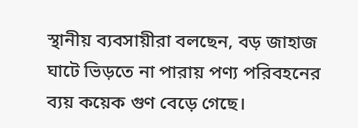স্থানীয় ব্যবসায়ীরা বলছেন, বড় জাহাজ ঘাটে ভিড়তে না পারায় পণ্য পরিবহনের ব্যয় কয়েক গুণ বেড়ে গেছে।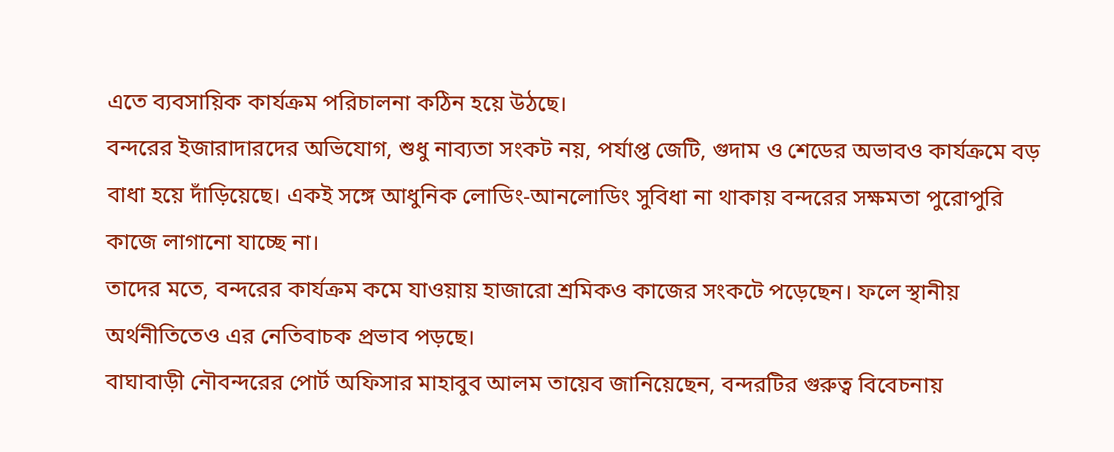এতে ব্যবসায়িক কার্যক্রম পরিচালনা কঠিন হয়ে উঠছে।
বন্দরের ইজারাদারদের অভিযোগ, শুধু নাব্যতা সংকট নয়, পর্যাপ্ত জেটি, গুদাম ও শেডের অভাবও কার্যক্রমে বড় বাধা হয়ে দাঁড়িয়েছে। একই সঙ্গে আধুনিক লোডিং-আনলোডিং সুবিধা না থাকায় বন্দরের সক্ষমতা পুরোপুরি কাজে লাগানো যাচ্ছে না।
তাদের মতে, বন্দরের কার্যক্রম কমে যাওয়ায় হাজারো শ্রমিকও কাজের সংকটে পড়েছেন। ফলে স্থানীয় অর্থনীতিতেও এর নেতিবাচক প্রভাব পড়ছে।
বাঘাবাড়ী নৌবন্দরের পোর্ট অফিসার মাহাবুব আলম তায়েব জানিয়েছেন, বন্দরটির গুরুত্ব বিবেচনায়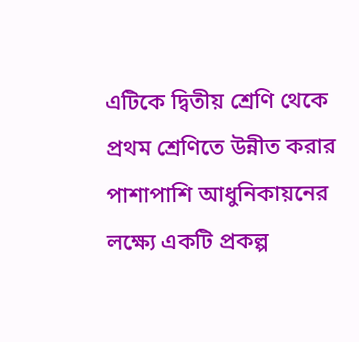এটিকে দ্বিতীয় শ্রেণি থেকে প্রথম শ্রেণিতে উন্নীত করার পাশাপাশি আধুনিকায়নের লক্ষ্যে একটি প্রকল্প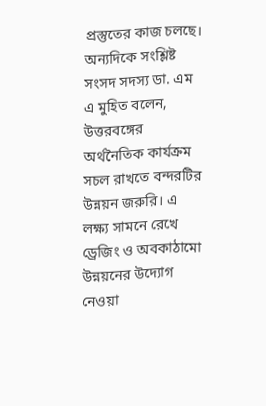প্রস্তুতের কাজ চলছে।
অন্যদিকে সংশ্লিষ্ট সংসদ সদস্য ডা. এম এ মুহিত বলেন, উত্তরবঙ্গের অর্থনৈতিক কার্যক্রম সচল রাখতে বন্দরটির উন্নয়ন জরুরি। এ লক্ষ্য সামনে রেখে ড্রেজিং ও অবকাঠামো উন্নয়নের উদ্যোগ নেওয়া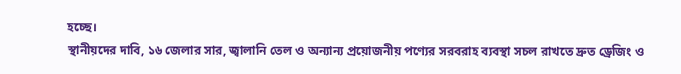হচ্ছে।
স্থানীয়দের দাবি, ১৬ জেলার সার, জ্বালানি তেল ও অন্যান্য প্রয়োজনীয় পণ্যের সরবরাহ ব্যবস্থা সচল রাখতে দ্রুত ড্রেজিং ও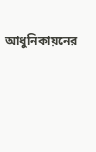আধুনিকায়নের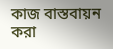কাজ বাস্তবায়ন করা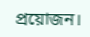প্রয়োজন।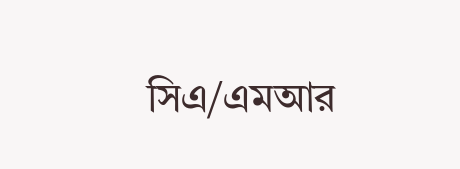সিএ/এমআর